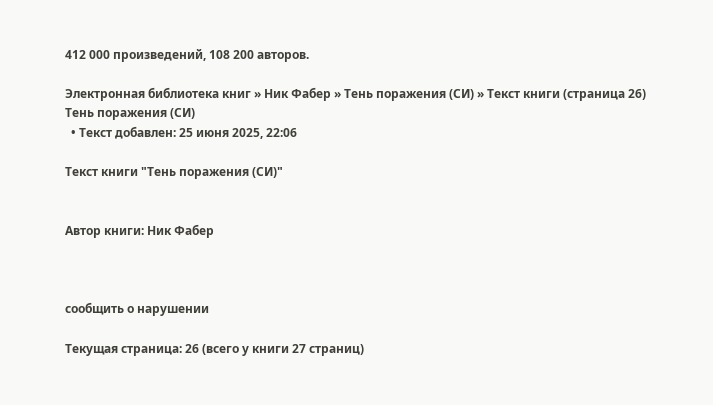412 000 произведений, 108 200 авторов.

Электронная библиотека книг » Ник Фабер » Тень поражения (СИ) » Текст книги (страница 26)
Тень поражения (СИ)
  • Текст добавлен: 25 июня 2025, 22:06

Текст книги "Тень поражения (СИ)"


Автор книги: Ник Фабер



сообщить о нарушении

Текущая страница: 26 (всего у книги 27 страниц)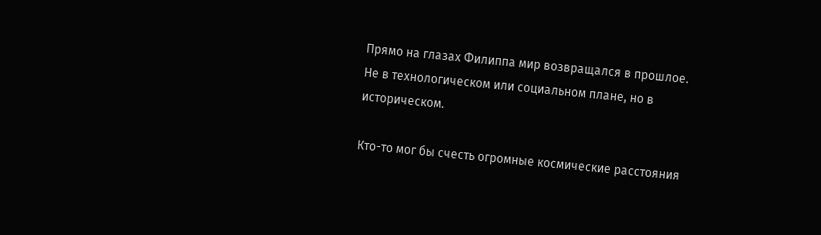Прямо на глазах Филиппа мир возвращался в прошлое. Не в технологическом или социальном плане, но в историческом.

Кто-то мог бы счесть огромные космические расстояния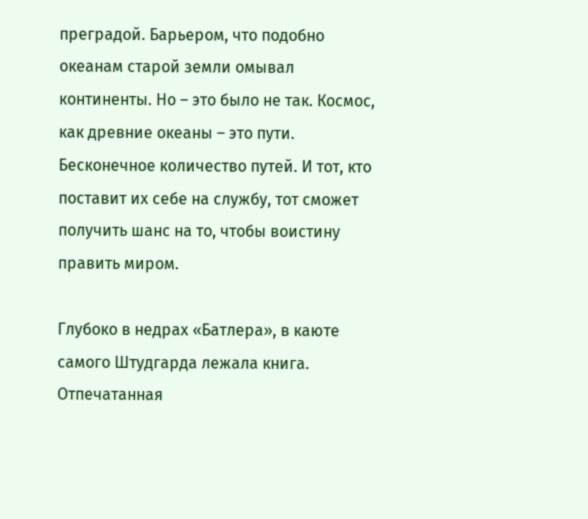преградой. Барьером, что подобно океанам старой земли омывал континенты. Но – это было не так. Космос, как древние океаны – это пути. Бесконечное количество путей. И тот, кто поставит их себе на службу, тот сможет получить шанс на то, чтобы воистину править миром.

Глубоко в недрах «Батлера», в каюте самого Штудгарда лежала книга. Отпечатанная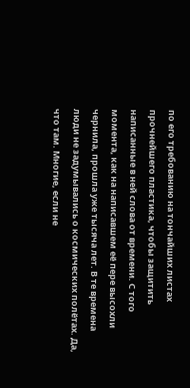по его требованию на тончайших листах прочнейшего пластика, чтобы защитить написанные в ней слова от времени. С того момента, как на написавшем её пере высохли чернила, прошла уже тысяча лет. В те времена люди не задумывались о космических полётах. Да, что там. Многие, если не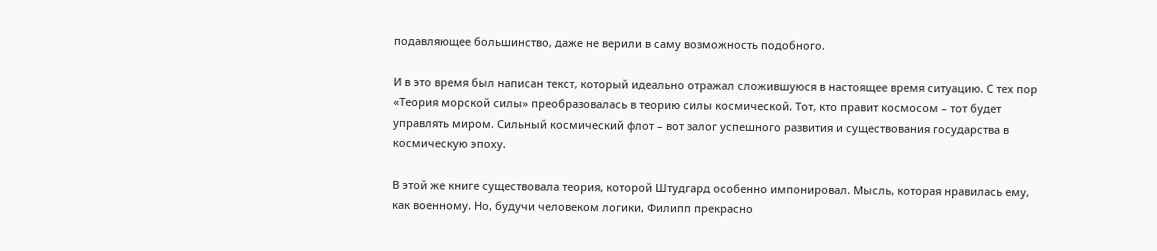подавляющее большинство, даже не верили в саму возможность подобного.

И в это время был написан текст, который идеально отражал сложившуюся в настоящее время ситуацию. С тех пор «Теория морской силы» преобразовалась в теорию силы космической. Тот, кто правит космосом – тот будет управлять миром. Сильный космический флот – вот залог успешного развития и существования государства в космическую эпоху.

В этой же книге существовала теория, которой Штудгард особенно импонировал. Мысль, которая нравилась ему, как военному. Но, будучи человеком логики, Филипп прекрасно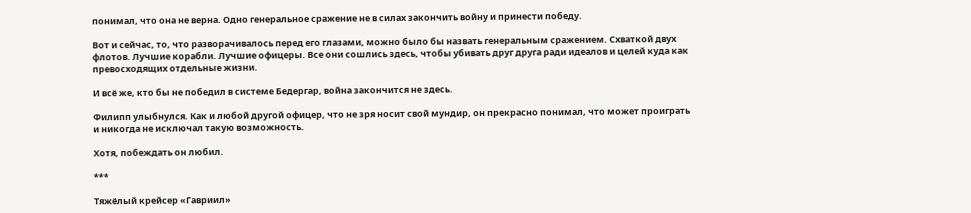понимал, что она не верна. Одно генеральное сражение не в силах закончить войну и принести победу.

Вот и сейчас, то, что разворачивалось перед его глазами, можно было бы назвать генеральным сражением. Схваткой двух флотов. Лучшие корабли. Лучшие офицеры. Все они сошлись здесь, чтобы убивать друг друга ради идеалов и целей куда как превосходящих отдельные жизни.

И всё же, кто бы не победил в системе Бедергар, война закончится не здесь.

Филипп улыбнулся. Как и любой другой офицер, что не зря носит свой мундир, он прекрасно понимал, что может проиграть и никогда не исключал такую возможность.

Хотя, побеждать он любил.

***

Тяжёлый крейсер «Гавриил»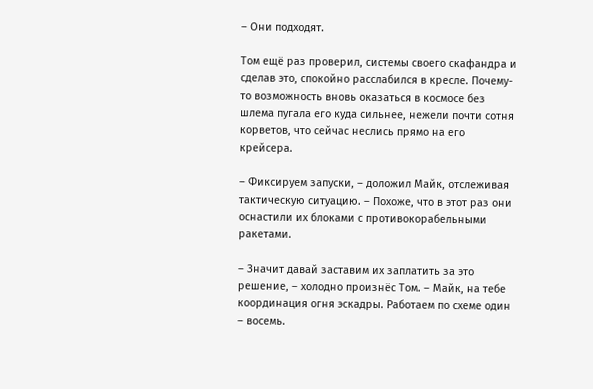– Они подходят.

Том ещё раз проверил, системы своего скафандра и сделав это, спокойно расслабился в кресле. Почему-то возможность вновь оказаться в космосе без шлема пугала его куда сильнее, нежели почти сотня корветов, что сейчас неслись прямо на его крейсера.

– Фиксируем запуски, – доложил Майк, отслеживая тактическую ситуацию. – Похоже, что в этот раз они оснастили их блоками с противокорабельными ракетами.

– Значит давай заставим их заплатить за это решение, – холодно произнёс Том. – Майк, на тебе координация огня эскадры. Работаем по схеме один – восемь.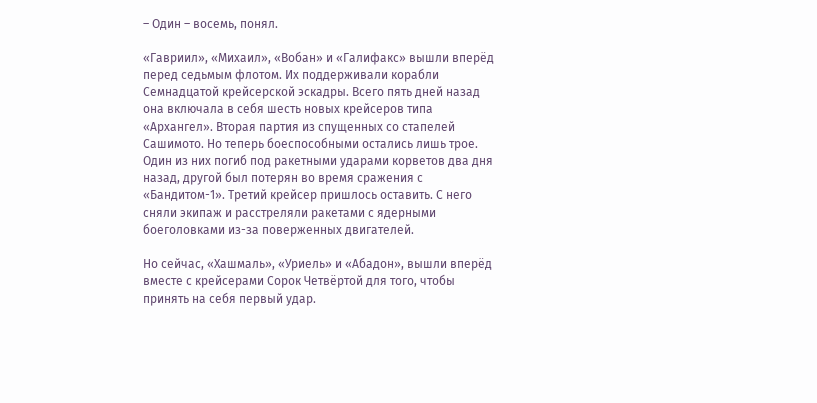– Один – восемь, понял.

«Гавриил», «Михаил», «Вобан» и «Галифакс» вышли вперёд перед седьмым флотом. Их поддерживали корабли Семнадцатой крейсерской эскадры. Всего пять дней назад она включала в себя шесть новых крейсеров типа «Архангел». Вторая партия из спущенных со стапелей Сашимото. Но теперь боеспособными остались лишь трое. Один из них погиб под ракетными ударами корветов два дня назад, другой был потерян во время сражения с «Бандитом-1». Третий крейсер пришлось оставить. С него сняли экипаж и расстреляли ракетами с ядерными боеголовками из-за поверженных двигателей.

Но сейчас, «Хашмаль», «Уриель» и «Абадон», вышли вперёд вместе с крейсерами Сорок Четвёртой для того, чтобы принять на себя первый удар.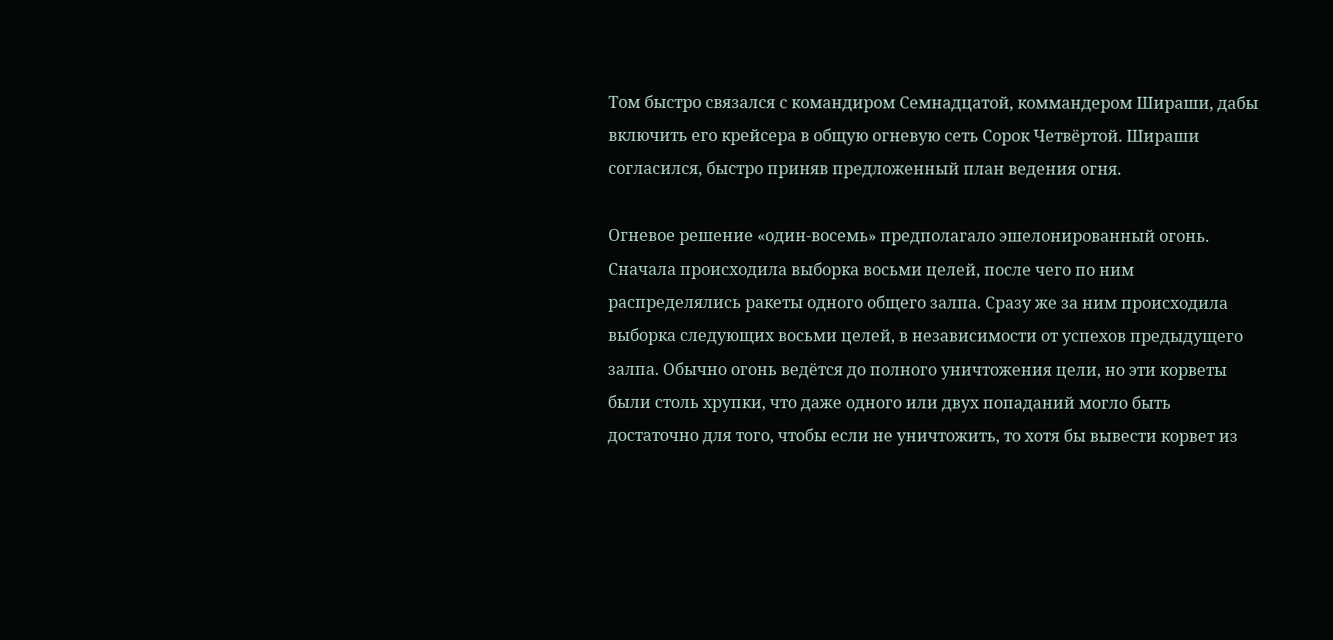Том быстро связался с командиром Семнадцатой, коммандером Шираши, дабы включить его крейсера в общую огневую сеть Сорок Четвёртой. Шираши согласился, быстро приняв предложенный план ведения огня.

Огневое решение «один-восемь» предполагало эшелонированный огонь. Сначала происходила выборка восьми целей, после чего по ним распределялись ракеты одного общего залпа. Сразу же за ним происходила выборка следующих восьми целей, в независимости от успехов предыдущего залпа. Обычно огонь ведётся до полного уничтожения цели, но эти корветы были столь хрупки, что даже одного или двух попаданий могло быть достаточно для того, чтобы если не уничтожить, то хотя бы вывести корвет из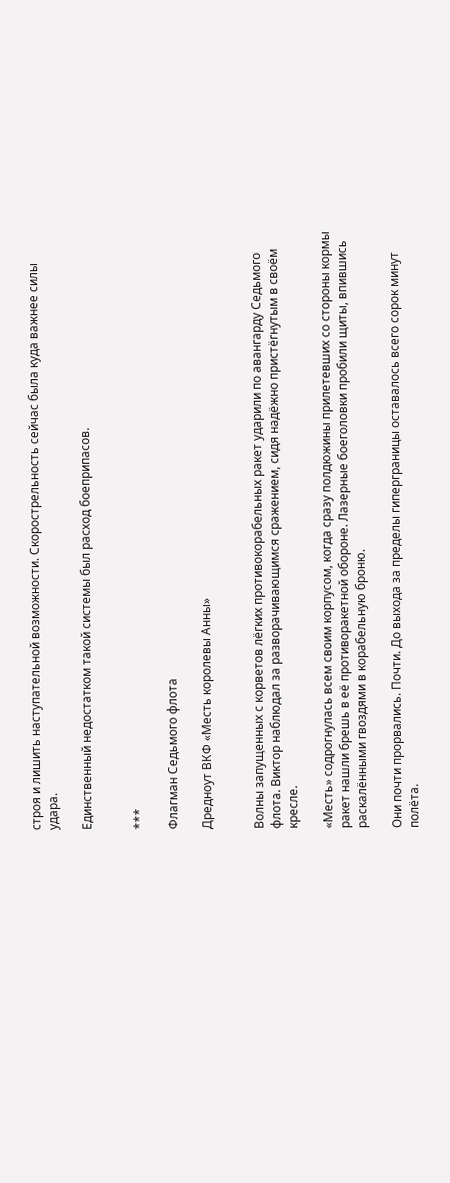строя и лишить наступательной возможности. Скорострельность сейчас была куда важнее силы удара.

Единственный недостатком такой системы был расход боеприпасов.


***

Флагман Седьмого флота

Дредноут ВКФ «Месть королевы Анны»


Волны запущенных с корветов лёгких противокорабельных ракет ударили по авангарду Седьмого флота. Виктор наблюдал за разворачивающимся сражением, сидя надёжно пристёгнутым в своём кресле.

«Месть» содрогнулась всем своим корпусом, когда сразу полдюжины прилетевших со стороны кормы ракет нашли брешь в её противоракетной обороне. Лазерные боеголовки пробили щиты, впившись раскалёнными гвоздями в корабельную броню.

Они почти прорвались. Почти. До выхода за пределы гиперграницы оставалось всего сорок минут полёта.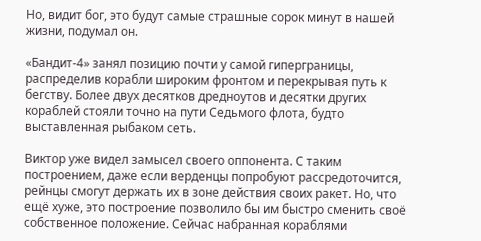Но, видит бог, это будут самые страшные сорок минут в нашей жизни, подумал он.

«Бандит-4» занял позицию почти у самой гиперграницы, распределив корабли широким фронтом и перекрывая путь к бегству. Более двух десятков дредноутов и десятки других кораблей стояли точно на пути Седьмого флота, будто выставленная рыбаком сеть.

Виктор уже видел замысел своего оппонента. С таким построением, даже если верденцы попробуют рассредоточится, рейнцы смогут держать их в зоне действия своих ракет. Но, что ещё хуже, это построение позволило бы им быстро сменить своё собственное положение. Сейчас набранная кораблями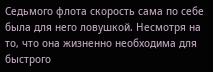Седьмого флота скорость сама по себе была для него ловушкой. Несмотря на то, что она жизненно необходима для быстрого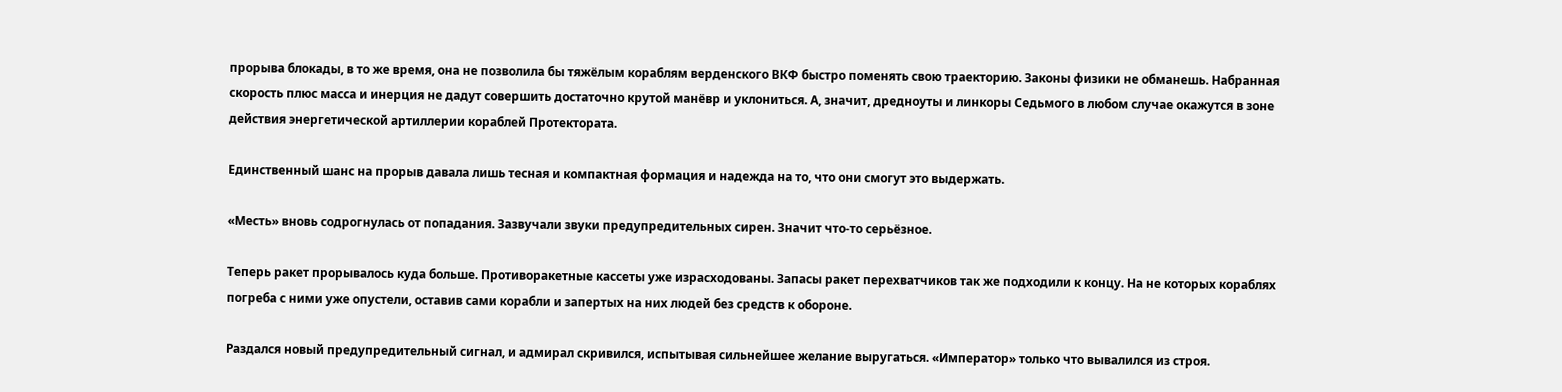прорыва блокады, в то же время, она не позволила бы тяжёлым кораблям верденского ВКФ быстро поменять свою траекторию. Законы физики не обманешь. Набранная скорость плюс масса и инерция не дадут совершить достаточно крутой манёвр и уклониться. А, значит, дредноуты и линкоры Седьмого в любом случае окажутся в зоне действия энергетической артиллерии кораблей Протектората.

Единственный шанс на прорыв давала лишь тесная и компактная формация и надежда на то, что они смогут это выдержать.

«Месть» вновь содрогнулась от попадания. Зазвучали звуки предупредительных сирен. Значит что-то серьёзное.

Теперь ракет прорывалось куда больше. Противоракетные кассеты уже израсходованы. Запасы ракет перехватчиков так же подходили к концу. На не которых кораблях погреба с ними уже опустели, оставив сами корабли и запертых на них людей без средств к обороне.

Раздался новый предупредительный сигнал, и адмирал скривился, испытывая сильнейшее желание выругаться. «Император» только что вывалился из строя.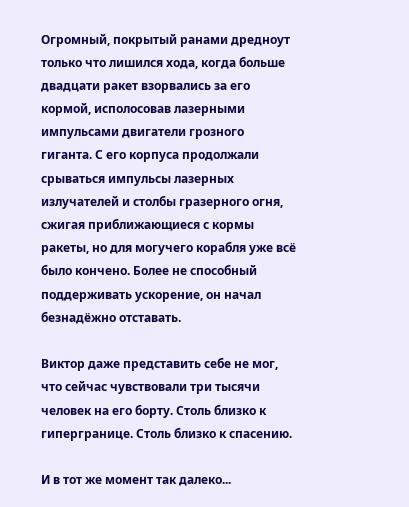Огромный, покрытый ранами дредноут только что лишился хода, когда больше двадцати ракет взорвались за его кормой, исполосовав лазерными импульсами двигатели грозного гиганта. С его корпуса продолжали срываться импульсы лазерных излучателей и столбы гразерного огня, сжигая приближающиеся с кормы ракеты, но для могучего корабля уже всё было кончено. Более не способный поддерживать ускорение, он начал безнадёжно отставать.

Виктор даже представить себе не мог, что сейчас чувствовали три тысячи человек на его борту. Столь близко к гипергранице. Столь близко к спасению.

И в тот же момент так далеко...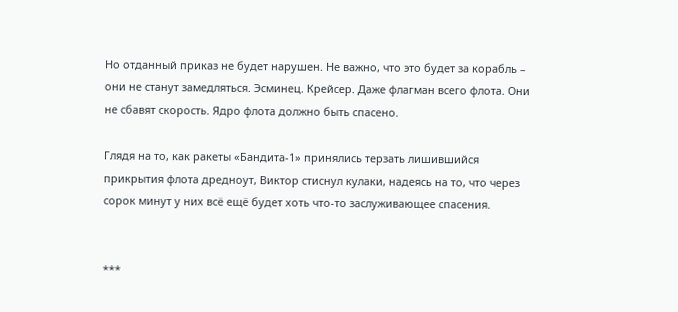Но отданный приказ не будет нарушен. Не важно, что это будет за корабль – они не станут замедляться. Эсминец. Крейсер. Даже флагман всего флота. Они не сбавят скорость. Ядро флота должно быть спасено.

Глядя на то, как ракеты «Бандита-1» принялись терзать лишившийся прикрытия флота дредноут, Виктор стиснул кулаки, надеясь на то, что через сорок минут у них всё ещё будет хоть что-то заслуживающее спасения.


***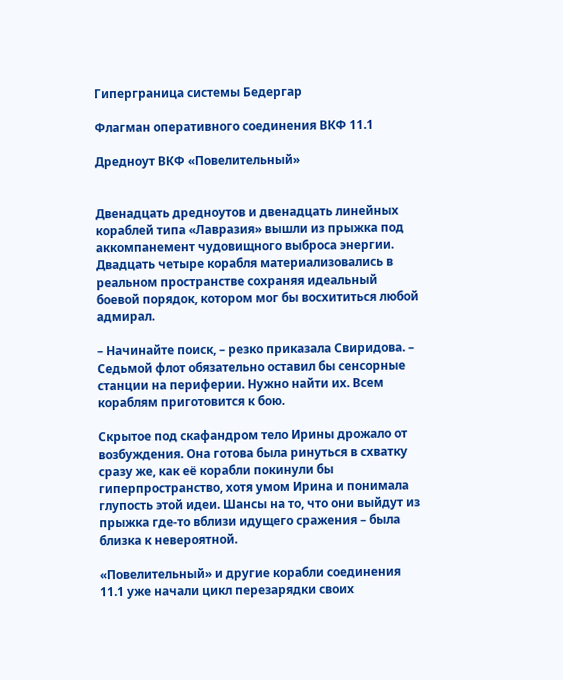Гиперграница системы Бедергар

Флагман оперативного соединения ВКФ 11.1

Дредноут ВКФ «Повелительный»


Двенадцать дредноутов и двенадцать линейных кораблей типа «Лавразия» вышли из прыжка под аккомпанемент чудовищного выброса энергии. Двадцать четыре корабля материализовались в реальном пространстве сохраняя идеальный боевой порядок, котором мог бы восхититься любой адмирал.

– Начинайте поиск, – резко приказала Свиридова. – Седьмой флот обязательно оставил бы сенсорные станции на периферии. Нужно найти их. Всем кораблям приготовится к бою.

Скрытое под скафандром тело Ирины дрожало от возбуждения. Она готова была ринуться в схватку сразу же, как её корабли покинули бы гиперпространство, хотя умом Ирина и понимала глупость этой идеи. Шансы на то, что они выйдут из прыжка где-то вблизи идущего сражения – была близка к невероятной.

«Повелительный» и другие корабли соединения 11.1 уже начали цикл перезарядки своих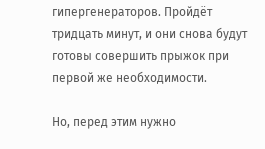гипергенераторов. Пройдёт тридцать минут, и они снова будут готовы совершить прыжок при первой же необходимости.

Но, перед этим нужно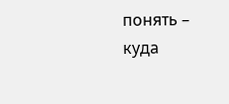понять – куда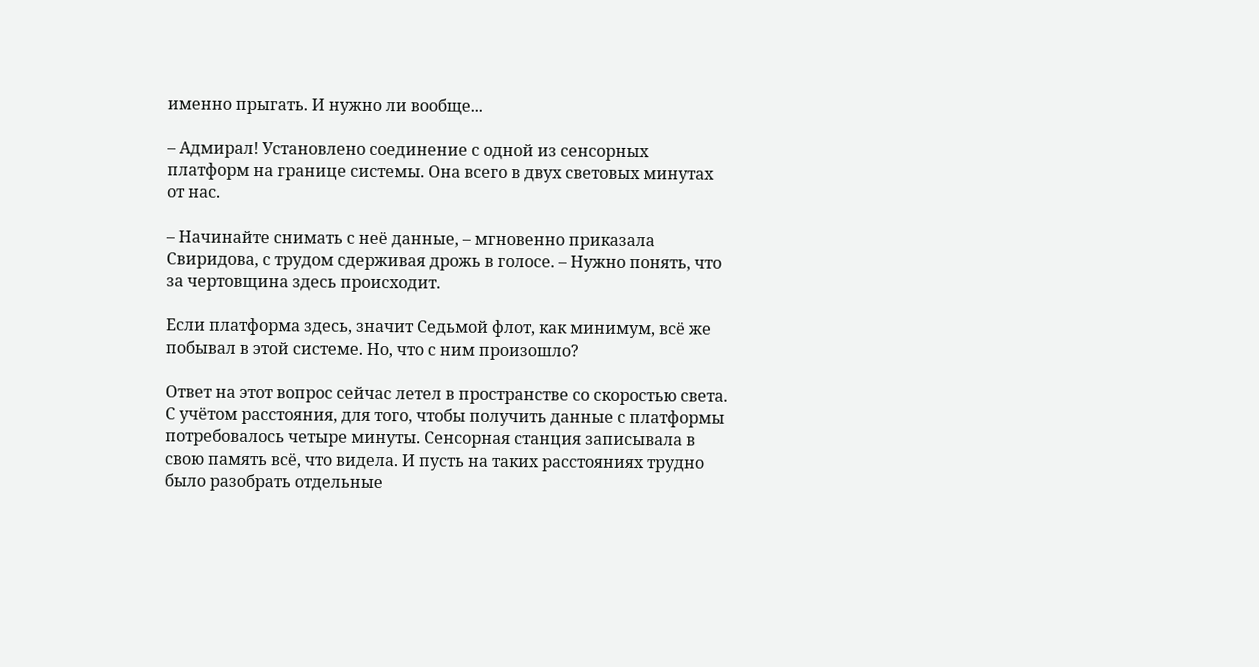именно прыгать. И нужно ли вообще...

– Адмирал! Установлено соединение с одной из сенсорных платформ на границе системы. Она всего в двух световых минутах от нас.

– Начинайте снимать с неё данные, – мгновенно приказала Свиридова, с трудом сдерживая дрожь в голосе. – Нужно понять, что за чертовщина здесь происходит.

Если платформа здесь, значит Седьмой флот, как минимум, всё же побывал в этой системе. Но, что с ним произошло?

Ответ на этот вопрос сейчас летел в пространстве со скоростью света. С учётом расстояния, для того, чтобы получить данные с платформы потребовалось четыре минуты. Сенсорная станция записывала в свою память всё, что видела. И пусть на таких расстояниях трудно было разобрать отдельные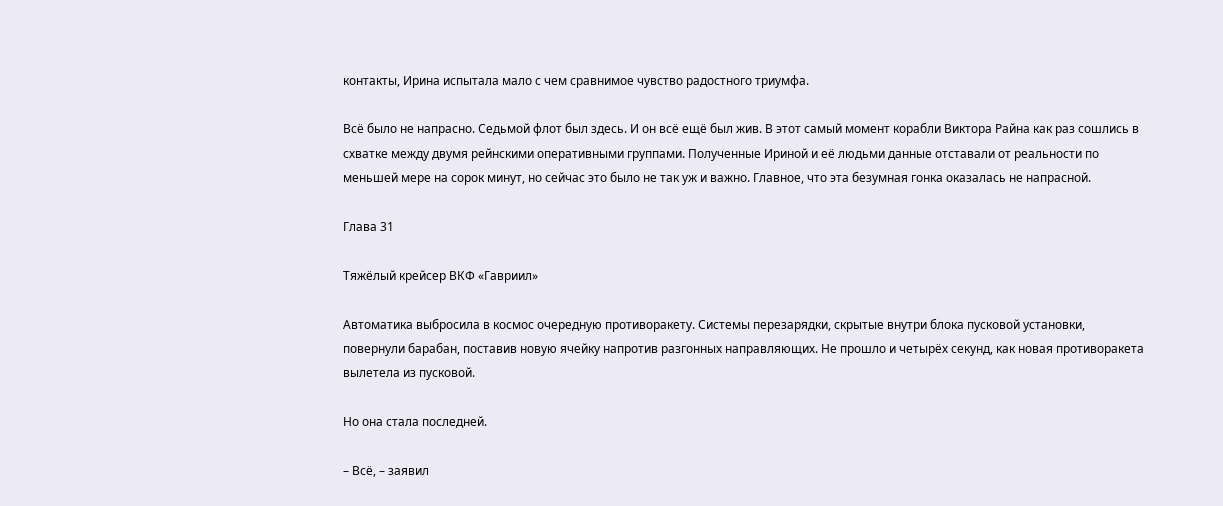контакты, Ирина испытала мало с чем сравнимое чувство радостного триумфа.

Всё было не напрасно. Седьмой флот был здесь. И он всё ещё был жив. В этот самый момент корабли Виктора Райна как раз сошлись в схватке между двумя рейнскими оперативными группами. Полученные Ириной и её людьми данные отставали от реальности по меньшей мере на сорок минут, но сейчас это было не так уж и важно. Главное, что эта безумная гонка оказалась не напрасной.

Глава 31

Тяжёлый крейсер ВКФ «Гавриил»

Автоматика выбросила в космос очередную противоракету. Системы перезарядки, скрытые внутри блока пусковой установки, повернули барабан, поставив новую ячейку напротив разгонных направляющих. Не прошло и четырёх секунд, как новая противоракета вылетела из пусковой.

Но она стала последней.

– Всё, – заявил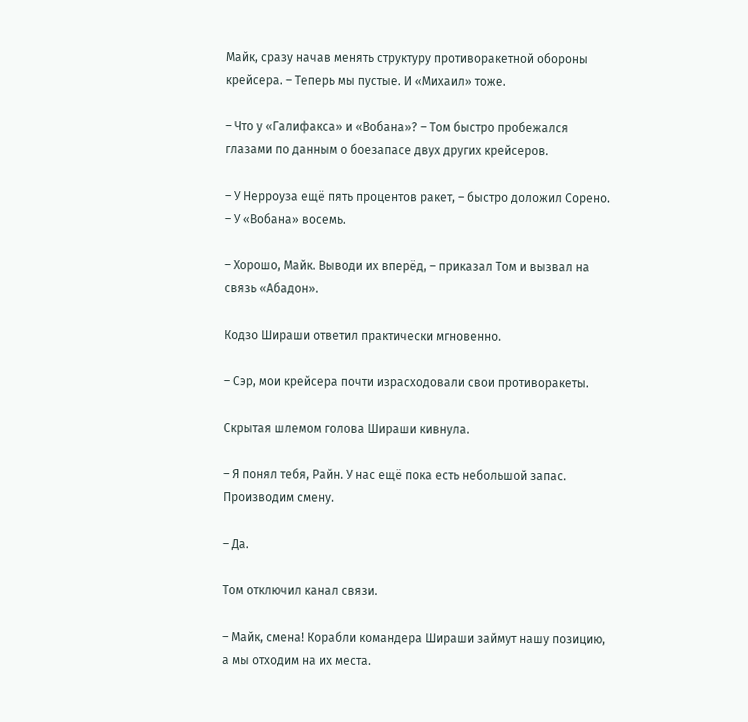Майк, сразу начав менять структуру противоракетной обороны крейсера. – Теперь мы пустые. И «Михаил» тоже.

– Что у «Галифакса» и «Вобана»? – Том быстро пробежался глазами по данным о боезапасе двух других крейсеров.

– У Нерроуза ещё пять процентов ракет, – быстро доложил Сорено. – У «Вобана» восемь.

– Хорошо, Майк. Выводи их вперёд, – приказал Том и вызвал на связь «Абадон».

Кодзо Шираши ответил практически мгновенно.

– Сэр, мои крейсера почти израсходовали свои противоракеты.

Скрытая шлемом голова Шираши кивнула.

– Я понял тебя, Райн. У нас ещё пока есть небольшой запас. Производим смену.

– Да.

Том отключил канал связи.

– Майк, смена! Корабли командера Шираши займут нашу позицию, а мы отходим на их места.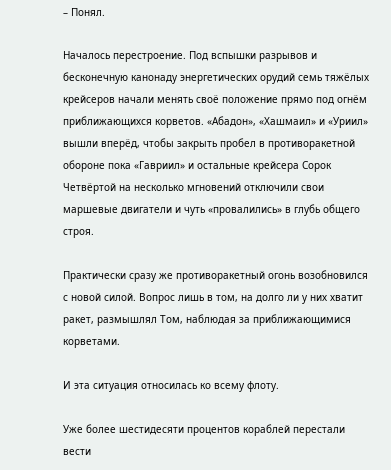– Понял.

Началось перестроение. Под вспышки разрывов и бесконечную канонаду энергетических орудий семь тяжёлых крейсеров начали менять своё положение прямо под огнём приближающихся корветов. «Абадон», «Хашмаил» и «Уриил» вышли вперёд, чтобы закрыть пробел в противоракетной обороне пока «Гавриил» и остальные крейсера Сорок Четвёртой на несколько мгновений отключили свои маршевые двигатели и чуть «провалились» в глубь общего строя.

Практически сразу же противоракетный огонь возобновился с новой силой. Вопрос лишь в том, на долго ли у них хватит ракет, размышлял Том, наблюдая за приближающимися корветами.

И эта ситуация относилась ко всему флоту.

Уже более шестидесяти процентов кораблей перестали вести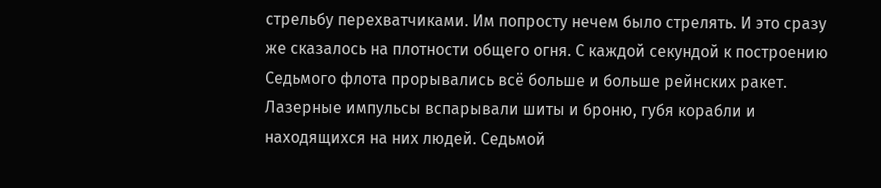стрельбу перехватчиками. Им попросту нечем было стрелять. И это сразу же сказалось на плотности общего огня. С каждой секундой к построению Седьмого флота прорывались всё больше и больше рейнских ракет. Лазерные импульсы вспарывали шиты и броню, губя корабли и находящихся на них людей. Седьмой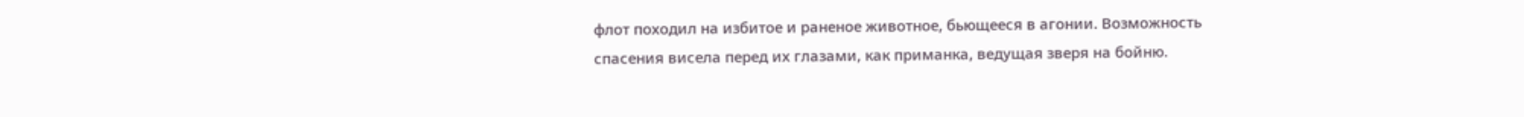флот походил на избитое и раненое животное, бьющееся в агонии. Возможность спасения висела перед их глазами, как приманка, ведущая зверя на бойню.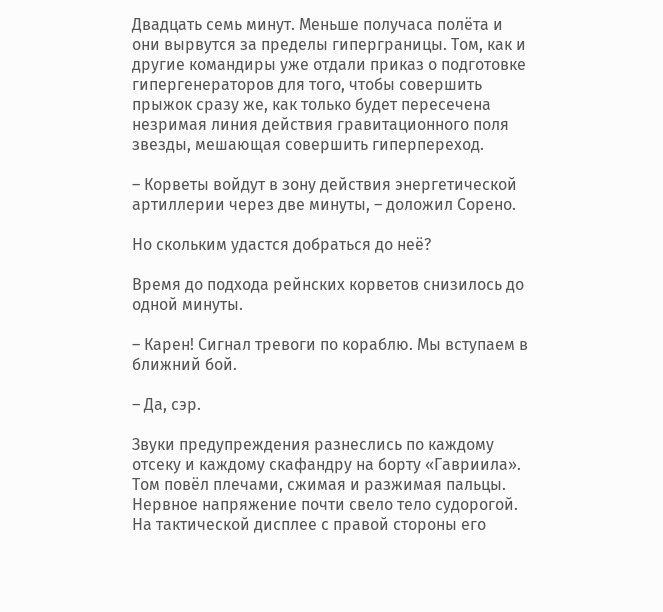Двадцать семь минут. Меньше получаса полёта и они вырвутся за пределы гиперграницы. Том, как и другие командиры уже отдали приказ о подготовке гипергенераторов для того, чтобы совершить прыжок сразу же, как только будет пересечена незримая линия действия гравитационного поля звезды, мешающая совершить гиперпереход.

– Корветы войдут в зону действия энергетической артиллерии через две минуты, – доложил Сорено.

Но скольким удастся добраться до неё?

Время до подхода рейнских корветов снизилось до одной минуты.

– Карен! Сигнал тревоги по кораблю. Мы вступаем в ближний бой.

– Да, сэр.

Звуки предупреждения разнеслись по каждому отсеку и каждому скафандру на борту «Гавриила». Том повёл плечами, сжимая и разжимая пальцы. Нервное напряжение почти свело тело судорогой. На тактической дисплее с правой стороны его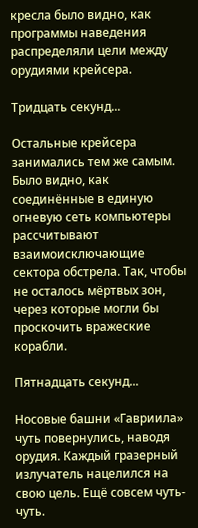кресла было видно, как программы наведения распределяли цели между орудиями крейсера.

Тридцать секунд...

Остальные крейсера занимались тем же самым. Было видно, как соединённые в единую огневую сеть компьютеры рассчитывают взаимоисключающие сектора обстрела. Так, чтобы не осталось мёртвых зон, через которые могли бы проскочить вражеские корабли.

Пятнадцать секунд...

Носовые башни «Гавриила» чуть повернулись, наводя орудия. Каждый гразерный излучатель нацелился на свою цель. Ещё совсем чуть-чуть.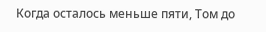Когда осталось меньше пяти, Том до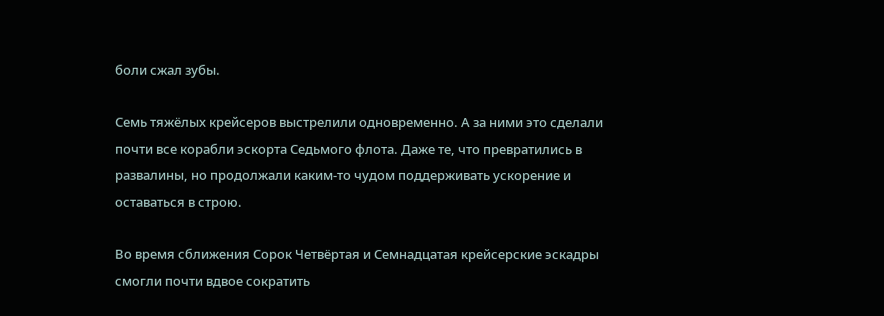боли сжал зубы.

Семь тяжёлых крейсеров выстрелили одновременно. А за ними это сделали почти все корабли эскорта Седьмого флота. Даже те, что превратились в развалины, но продолжали каким-то чудом поддерживать ускорение и оставаться в строю.

Во время сближения Сорок Четвёртая и Семнадцатая крейсерские эскадры смогли почти вдвое сократить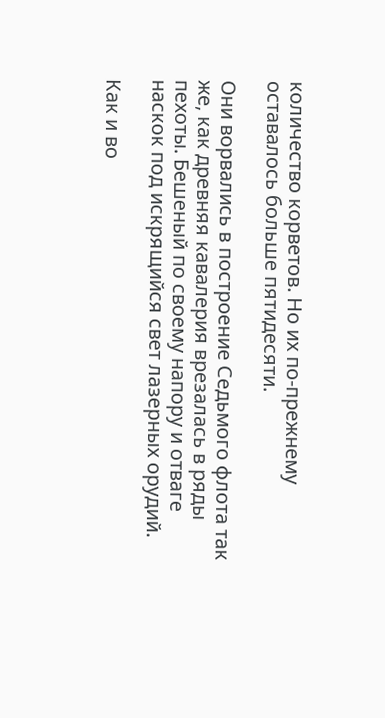количество корветов. Но их по-прежнему оставалось больше пятидесяти.

Они ворвались в построение Седьмого флота так же, как древняя кавалерия врезалась в ряды пехоты. Бешеный по своему напору и отваге наскок под искрящийся свет лазерных орудий.

Как и во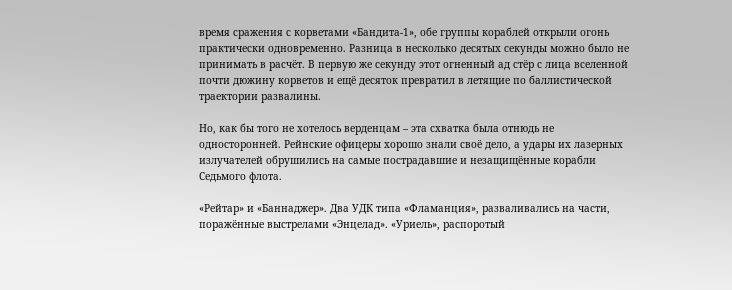время сражения с корветами «Бандита-1», обе группы кораблей открыли огонь практически одновременно. Разница в несколько десятых секунды можно было не принимать в расчёт. В первую же секунду этот огненный ад стёр с лица вселенной почти дюжину корветов и ещё десяток превратил в летящие по баллистической траектории развалины.

Но, как бы того не хотелось верденцам – эта схватка была отнюдь не односторонней. Рейнские офицеры хорошо знали своё дело, а удары их лазерных излучателей обрушились на самые пострадавшие и незащищённые корабли Седьмого флота.

«Рейтар» и «Баннаджер». Два УДК типа «Фламанция», разваливались на части, поражённые выстрелами «Энцелад». «Уриель», распоротый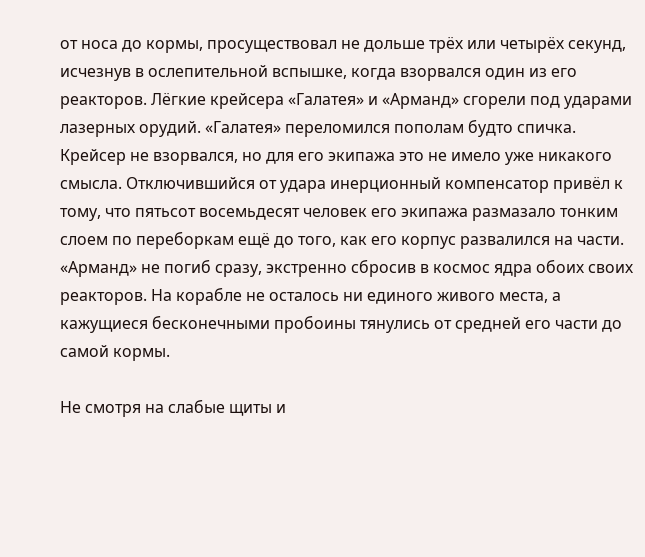от носа до кормы, просуществовал не дольше трёх или четырёх секунд, исчезнув в ослепительной вспышке, когда взорвался один из его реакторов. Лёгкие крейсера «Галатея» и «Арманд» сгорели под ударами лазерных орудий. «Галатея» переломился пополам будто спичка. Крейсер не взорвался, но для его экипажа это не имело уже никакого смысла. Отключившийся от удара инерционный компенсатор привёл к тому, что пятьсот восемьдесят человек его экипажа размазало тонким слоем по переборкам ещё до того, как его корпус развалился на части. «Арманд» не погиб сразу, экстренно сбросив в космос ядра обоих своих реакторов. На корабле не осталось ни единого живого места, а кажущиеся бесконечными пробоины тянулись от средней его части до самой кормы.

Не смотря на слабые щиты и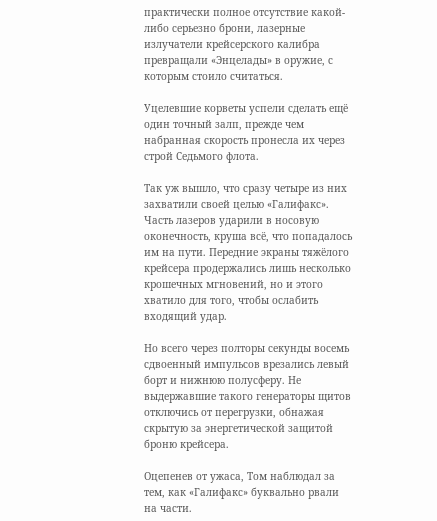практически полное отсутствие какой-либо серьезно брони, лазерные излучатели крейсерского калибра превращали «Энцелады» в оружие, с которым стоило считаться.

Уцелевшие корветы успели сделать ещё один точный залп, прежде чем набранная скорость пронесла их через строй Седьмого флота.

Так уж вышло, что сразу четыре из них захватили своей целью «Галифакс». Часть лазеров ударили в носовую оконечность, круша всё, что попадалось им на пути. Передние экраны тяжёлого крейсера продержались лишь несколько крошечных мгновений, но и этого хватило для того, чтобы ослабить входящий удар.

Но всего через полторы секунды восемь сдвоенный импульсов врезались левый борт и нижнюю полусферу. Не выдержавшие такого генераторы щитов отключись от перегрузки, обнажая скрытую за энергетической защитой броню крейсера.

Оцепенев от ужаса, Том наблюдал за тем, как «Галифакс» буквально рвали на части.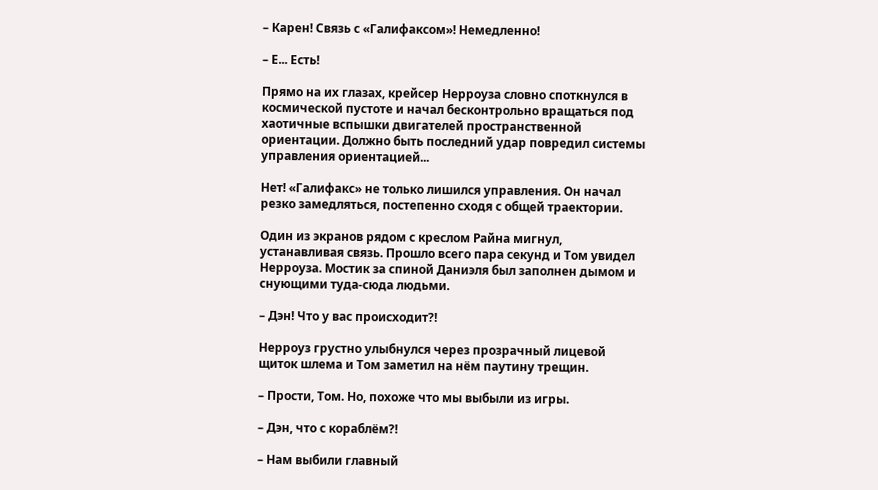– Карен! Связь с «Галифаксом»! Немедленно!

– Е... Есть!

Прямо на их глазах, крейсер Нерроуза словно споткнулся в космической пустоте и начал бесконтрольно вращаться под хаотичные вспышки двигателей пространственной ориентации. Должно быть последний удар повредил системы управления ориентацией...

Нет! «Галифакс» не только лишился управления. Он начал резко замедляться, постепенно сходя с общей траектории.

Один из экранов рядом с креслом Райна мигнул, устанавливая связь. Прошло всего пара секунд и Том увидел Нерроуза. Мостик за спиной Даниэля был заполнен дымом и снующими туда-сюда людьми.

– Дэн! Что у вас происходит?!

Нерроуз грустно улыбнулся через прозрачный лицевой щиток шлема и Том заметил на нём паутину трещин.

– Прости, Том. Но, похоже что мы выбыли из игры.

– Дэн, что с кораблём?!

– Нам выбили главный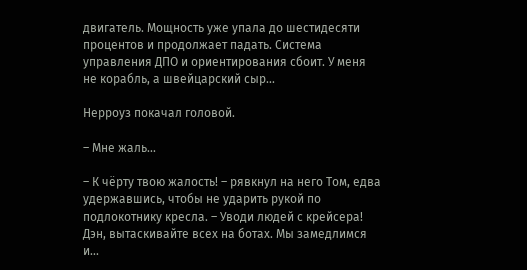двигатель. Мощность уже упала до шестидесяти процентов и продолжает падать. Система управления ДПО и ориентирования сбоит. У меня не корабль, а швейцарский сыр...

Нерроуз покачал головой.

– Мне жаль...

– К чёрту твою жалость! – рявкнул на него Том, едва удержавшись, чтобы не ударить рукой по подлокотнику кресла. – Уводи людей с крейсера! Дэн, вытаскивайте всех на ботах. Мы замедлимся и...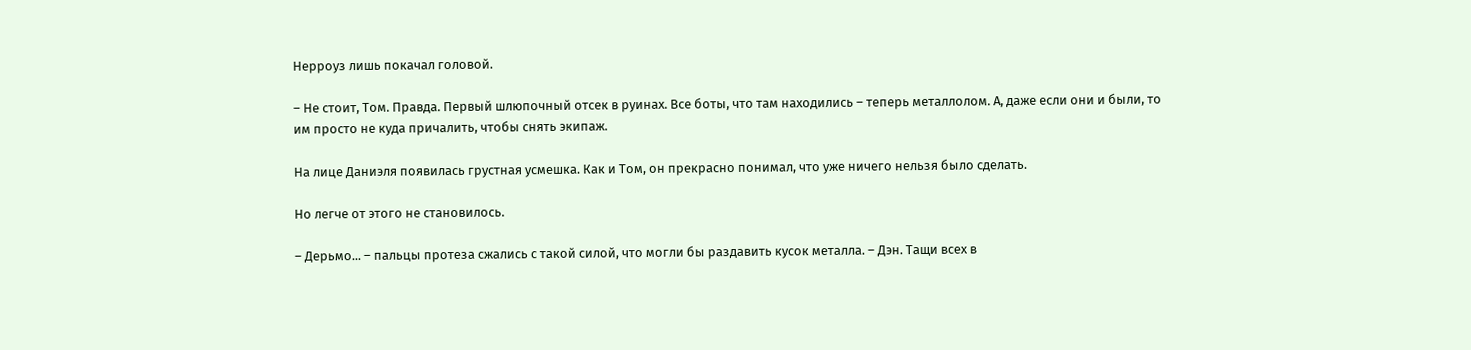Нерроуз лишь покачал головой.

– Не стоит, Том. Правда. Первый шлюпочный отсек в руинах. Все боты, что там находились – теперь металлолом. А, даже если они и были, то им просто не куда причалить, чтобы снять экипаж.

На лице Даниэля появилась грустная усмешка. Как и Том, он прекрасно понимал, что уже ничего нельзя было сделать.

Но легче от этого не становилось.

– Дерьмо... – пальцы протеза сжались с такой силой, что могли бы раздавить кусок металла. – Дэн. Тащи всех в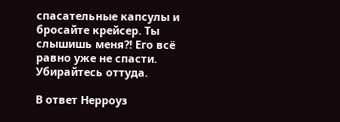спасательные капсулы и бросайте крейсер. Ты слышишь меня?! Его всё равно уже не спасти. Убирайтесь оттуда.

В ответ Нерроуз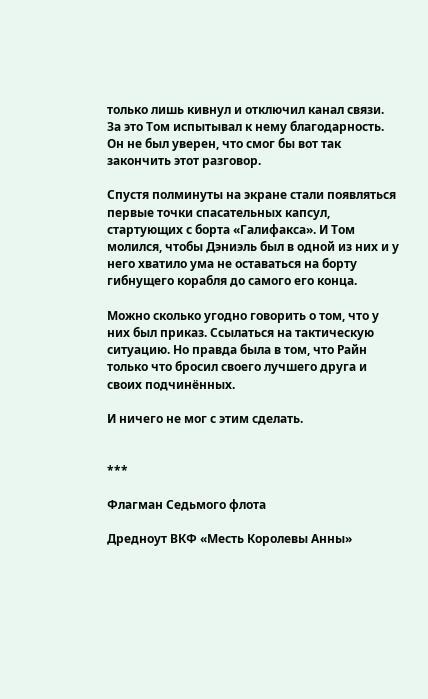только лишь кивнул и отключил канал связи. За это Том испытывал к нему благодарность. Он не был уверен, что смог бы вот так закончить этот разговор.

Спустя полминуты на экране стали появляться первые точки спасательных капсул, стартующих с борта «Галифакса». И Том молился, чтобы Дэниэль был в одной из них и у него хватило ума не оставаться на борту гибнущего корабля до самого его конца.

Можно сколько угодно говорить о том, что у них был приказ. Ссылаться на тактическую ситуацию. Но правда была в том, что Райн только что бросил своего лучшего друга и своих подчинённых.

И ничего не мог с этим сделать.


***

Флагман Седьмого флота

Дредноут ВКФ «Месть Королевы Анны»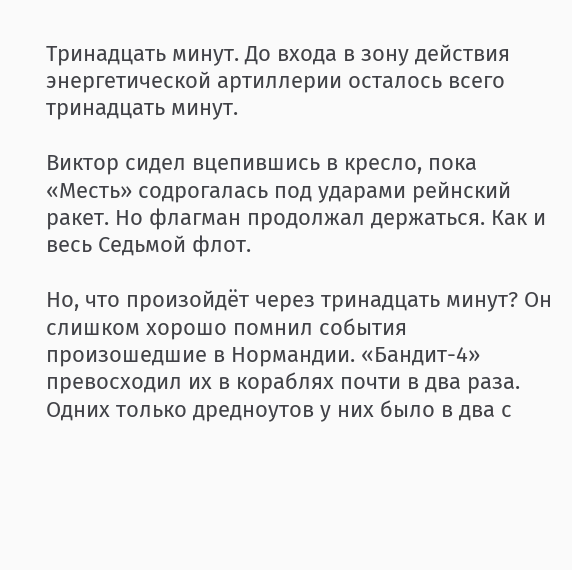Тринадцать минут. До входа в зону действия энергетической артиллерии осталось всего тринадцать минут.

Виктор сидел вцепившись в кресло, пока «Месть» содрогалась под ударами рейнский ракет. Но флагман продолжал держаться. Как и весь Седьмой флот.

Но, что произойдёт через тринадцать минут? Он слишком хорошо помнил события произошедшие в Нормандии. «Бандит-4» превосходил их в кораблях почти в два раза. Одних только дредноутов у них было в два с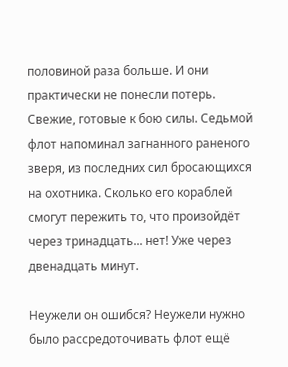половиной раза больше. И они практически не понесли потерь. Свежие, готовые к бою силы. Седьмой флот напоминал загнанного раненого зверя, из последних сил бросающихся на охотника. Сколько его кораблей смогут пережить то, что произойдёт через тринадцать... нет! Уже через двенадцать минут.

Неужели он ошибся? Неужели нужно было рассредоточивать флот ещё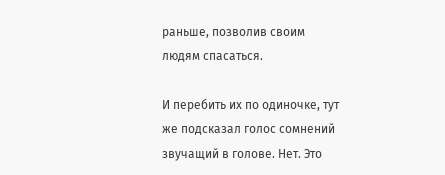раньше, позволив своим людям спасаться.

И перебить их по одиночке, тут же подсказал голос сомнений звучащий в голове. Нет. Это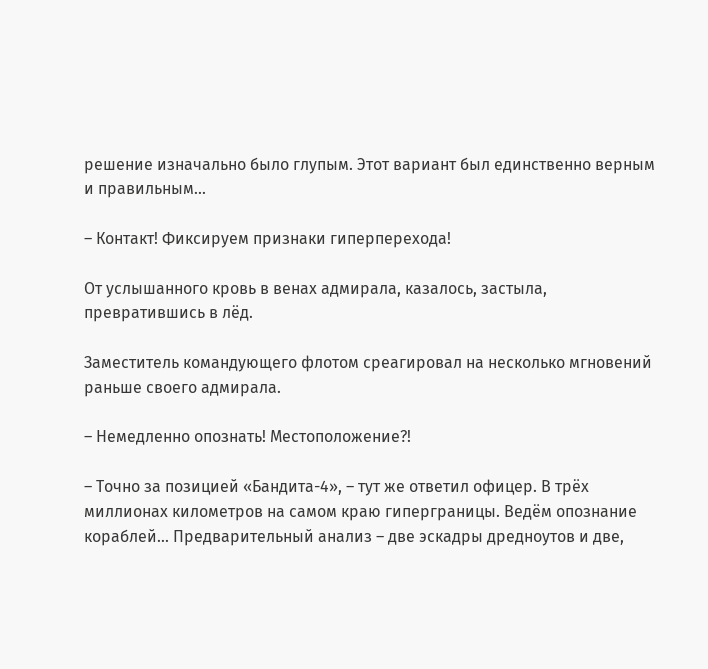решение изначально было глупым. Этот вариант был единственно верным и правильным...

– Контакт! Фиксируем признаки гиперперехода!

От услышанного кровь в венах адмирала, казалось, застыла, превратившись в лёд.

Заместитель командующего флотом среагировал на несколько мгновений раньше своего адмирала.

– Немедленно опознать! Местоположение?!

– Точно за позицией «Бандита-4», – тут же ответил офицер. В трёх миллионах километров на самом краю гиперграницы. Ведём опознание кораблей... Предварительный анализ – две эскадры дредноутов и две,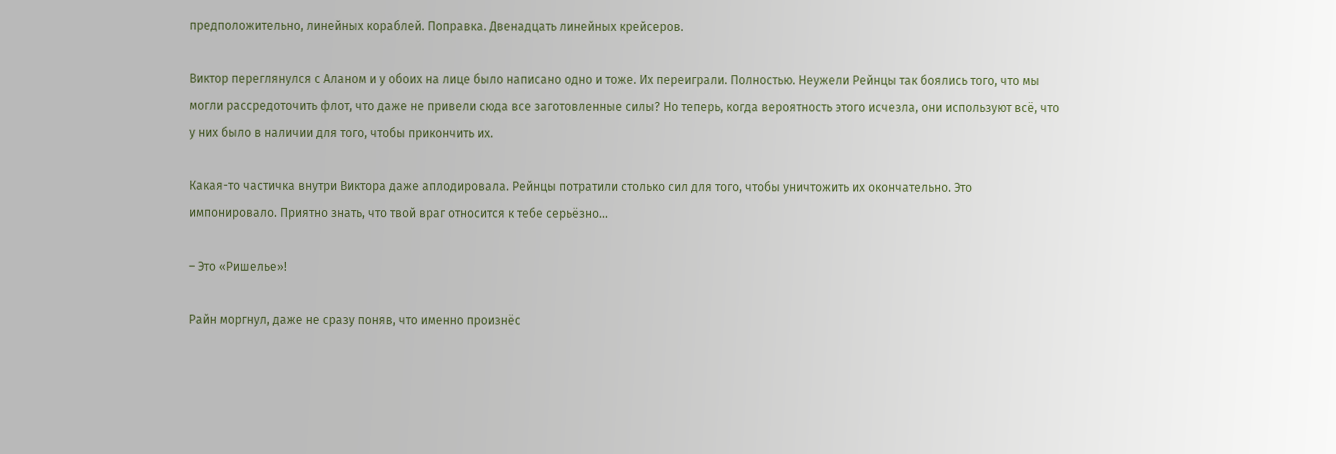предположительно, линейных кораблей. Поправка. Двенадцать линейных крейсеров.

Виктор переглянулся с Аланом и у обоих на лице было написано одно и тоже. Их переиграли. Полностью. Неужели Рейнцы так боялись того, что мы могли рассредоточить флот, что даже не привели сюда все заготовленные силы? Но теперь, когда вероятность этого исчезла, они используют всё, что у них было в наличии для того, чтобы прикончить их.

Какая-то частичка внутри Виктора даже аплодировала. Рейнцы потратили столько сил для того, чтобы уничтожить их окончательно. Это импонировало. Приятно знать, что твой враг относится к тебе серьёзно...

– Это «Ришелье»!

Райн моргнул, даже не сразу поняв, что именно произнёс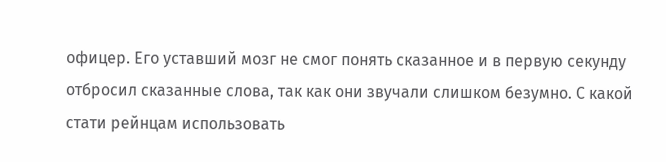офицер. Его уставший мозг не смог понять сказанное и в первую секунду отбросил сказанные слова, так как они звучали слишком безумно. С какой стати рейнцам использовать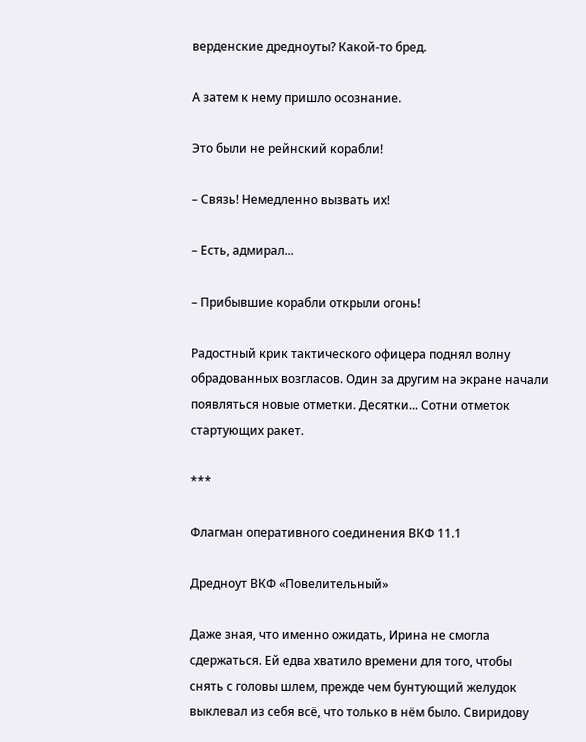верденские дредноуты? Какой-то бред.

А затем к нему пришло осознание.

Это были не рейнский корабли!

– Связь! Немедленно вызвать их!

– Есть, адмирал...

– Прибывшие корабли открыли огонь!

Радостный крик тактического офицера поднял волну обрадованных возгласов. Один за другим на экране начали появляться новые отметки. Десятки... Сотни отметок стартующих ракет.

***

Флагман оперативного соединения ВКФ 11.1

Дредноут ВКФ «Повелительный»

Даже зная, что именно ожидать, Ирина не смогла сдержаться. Ей едва хватило времени для того, чтобы снять с головы шлем, прежде чем бунтующий желудок выклевал из себя всё, что только в нём было. Свиридову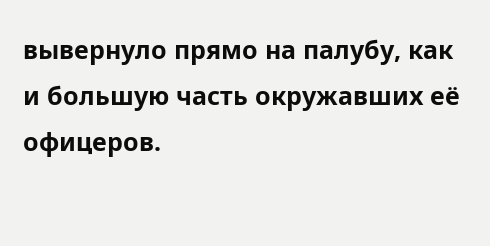вывернуло прямо на палубу, как и большую часть окружавших её офицеров.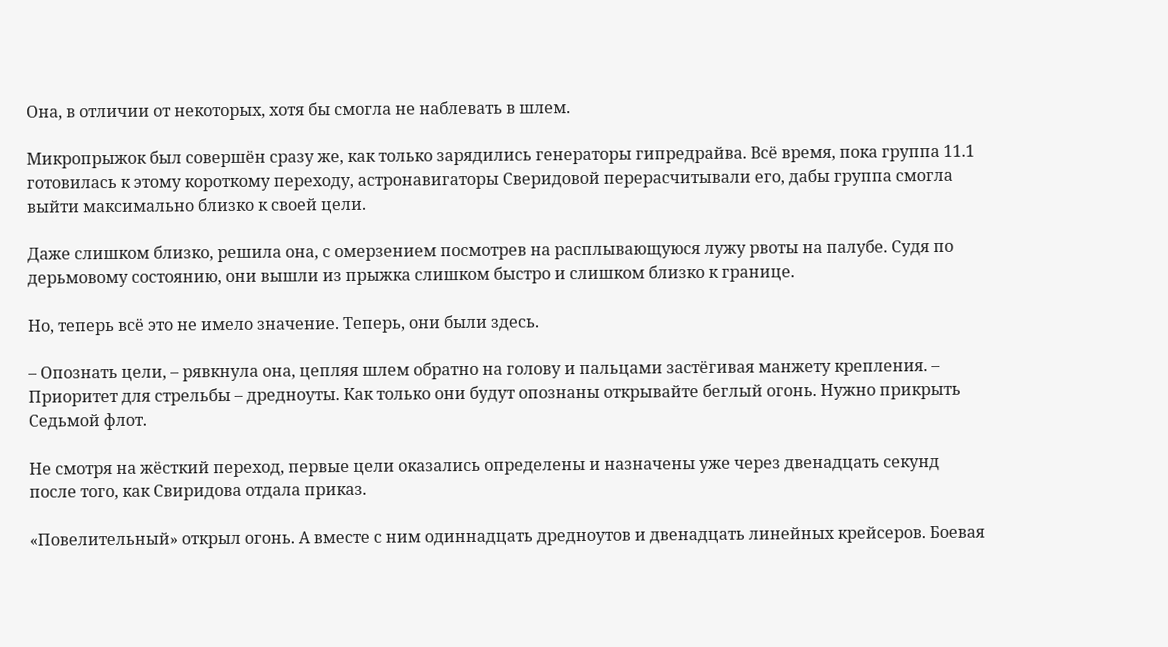Она, в отличии от некоторых, хотя бы смогла не наблевать в шлем.

Микропрыжок был совершён сразу же, как только зарядились генераторы гипредрайва. Всё время, пока группа 11.1 готовилась к этому короткому переходу, астронавигаторы Сверидовой перерасчитывали его, дабы группа смогла выйти максимально близко к своей цели.

Даже слишком близко, решила она, с омерзением посмотрев на расплывающуюся лужу рвоты на палубе. Судя по дерьмовому состоянию, они вышли из прыжка слишком быстро и слишком близко к границе.

Но, теперь всё это не имело значение. Теперь, они были здесь.

– Опознать цели, – рявкнула она, цепляя шлем обратно на голову и пальцами застёгивая манжету крепления. – Приоритет для стрельбы – дредноуты. Как только они будут опознаны открывайте беглый огонь. Нужно прикрыть Седьмой флот.

Не смотря на жёсткий переход, первые цели оказались определены и назначены уже через двенадцать секунд после того, как Свиридова отдала приказ.

«Повелительный» открыл огонь. А вместе с ним одиннадцать дредноутов и двенадцать линейных крейсеров. Боевая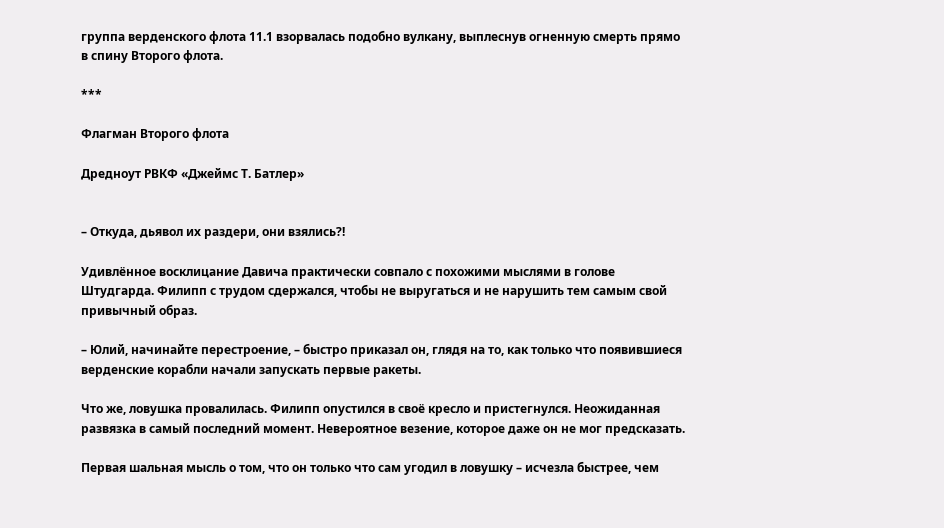группа верденского флота 11.1 взорвалась подобно вулкану, выплеснув огненную смерть прямо в спину Второго флота.

***

Флагман Второго флота

Дредноут РВКФ «Джеймс Т. Батлер»


– Откуда, дьявол их раздери, они взялись?!

Удивлённое восклицание Давича практически совпало с похожими мыслями в голове Штудгарда. Филипп с трудом сдержался, чтобы не выругаться и не нарушить тем самым свой привычный образ.

– Юлий, начинайте перестроение, – быстро приказал он, глядя на то, как только что появившиеся верденские корабли начали запускать первые ракеты.

Что же, ловушка провалилась. Филипп опустился в своё кресло и пристегнулся. Неожиданная развязка в самый последний момент. Невероятное везение, которое даже он не мог предсказать.

Первая шальная мысль о том, что он только что сам угодил в ловушку – исчезла быстрее, чем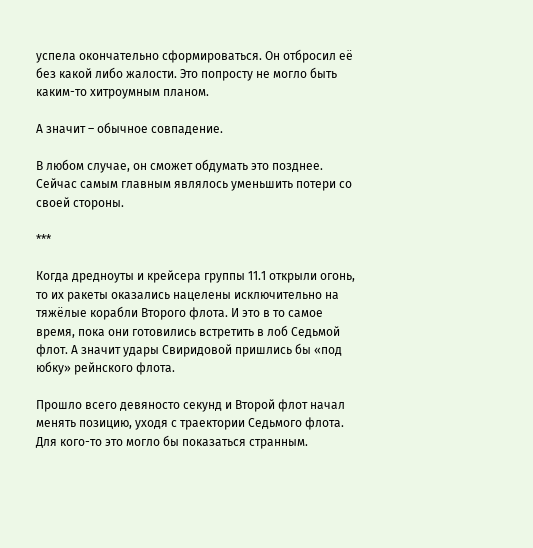успела окончательно сформироваться. Он отбросил её без какой либо жалости. Это попросту не могло быть каким-то хитроумным планом.

А значит – обычное совпадение.

В любом случае, он сможет обдумать это позднее. Сейчас самым главным являлось уменьшить потери со своей стороны.

***

Когда дредноуты и крейсера группы 11.1 открыли огонь, то их ракеты оказались нацелены исключительно на тяжёлые корабли Второго флота. И это в то самое время, пока они готовились встретить в лоб Седьмой флот. А значит удары Свиридовой пришлись бы «под юбку» рейнского флота.

Прошло всего девяносто секунд и Второй флот начал менять позицию, уходя с траектории Седьмого флота. Для кого-то это могло бы показаться странным.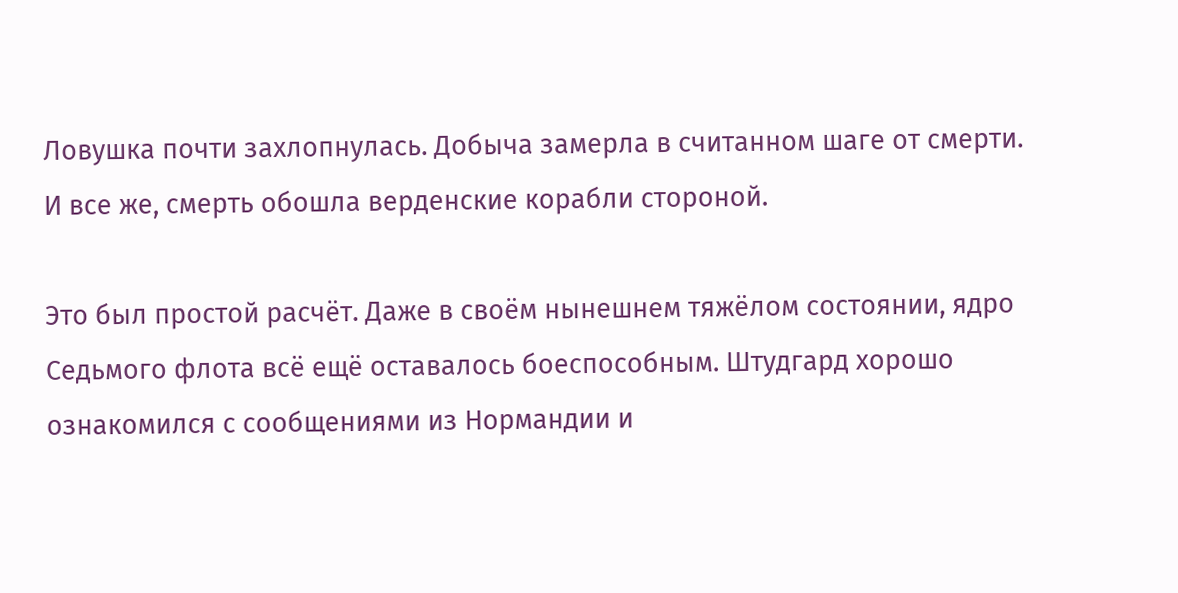Ловушка почти захлопнулась. Добыча замерла в считанном шаге от смерти. И все же, смерть обошла верденские корабли стороной.

Это был простой расчёт. Даже в своём нынешнем тяжёлом состоянии, ядро Седьмого флота всё ещё оставалось боеспособным. Штудгард хорошо ознакомился с сообщениями из Нормандии и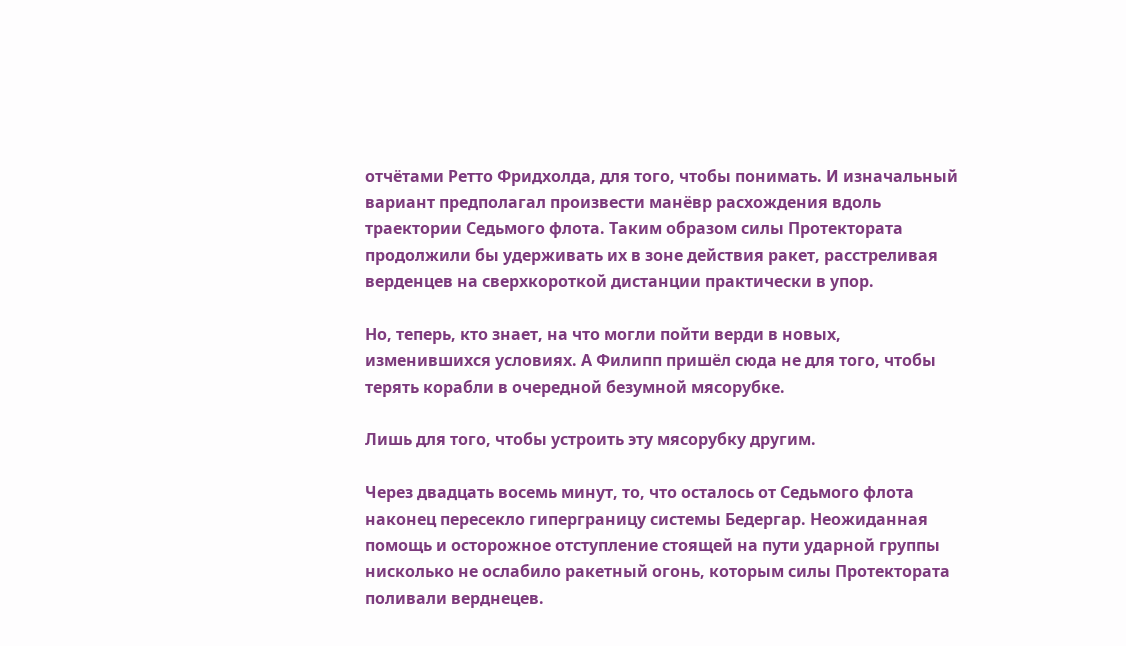отчётами Ретто Фридхолда, для того, чтобы понимать. И изначальный вариант предполагал произвести манёвр расхождения вдоль траектории Седьмого флота. Таким образом силы Протектората продолжили бы удерживать их в зоне действия ракет, расстреливая верденцев на сверхкороткой дистанции практически в упор.

Но, теперь, кто знает, на что могли пойти верди в новых, изменившихся условиях. А Филипп пришёл сюда не для того, чтобы терять корабли в очередной безумной мясорубке.

Лишь для того, чтобы устроить эту мясорубку другим.

Через двадцать восемь минут, то, что осталось от Седьмого флота наконец пересекло гиперграницу системы Бедергар. Неожиданная помощь и осторожное отступление стоящей на пути ударной группы нисколько не ослабило ракетный огонь, которым силы Протектората поливали верднецев.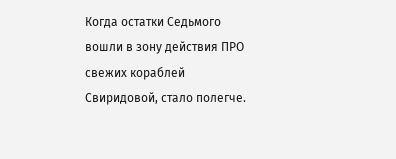Когда остатки Седьмого вошли в зону действия ПРО свежих кораблей Свиридовой, стало полегче.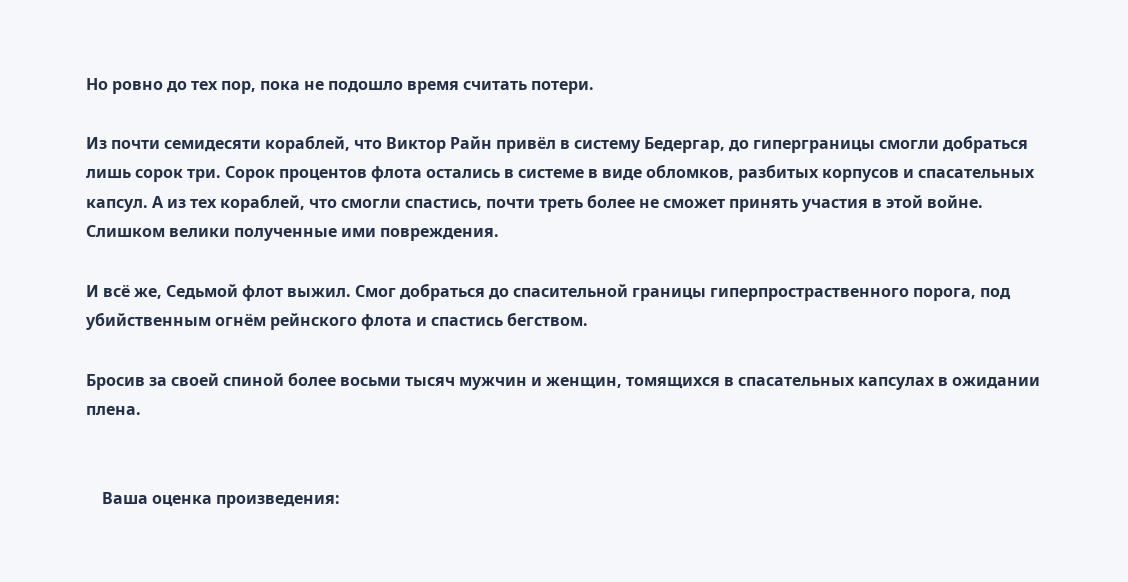Но ровно до тех пор, пока не подошло время считать потери.

Из почти семидесяти кораблей, что Виктор Райн привёл в систему Бедергар, до гиперграницы смогли добраться лишь сорок три. Сорок процентов флота остались в системе в виде обломков, разбитых корпусов и спасательных капсул. А из тех кораблей, что смогли спастись, почти треть более не сможет принять участия в этой войне. Слишком велики полученные ими повреждения.

И всё же, Седьмой флот выжил. Смог добраться до спасительной границы гиперпростраственного порога, под убийственным огнём рейнского флота и спастись бегством.

Бросив за своей спиной более восьми тысяч мужчин и женщин, томящихся в спасательных капсулах в ожидании плена.


    Ваша оценка произведения: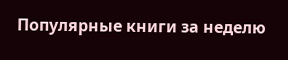Популярные книги за неделю